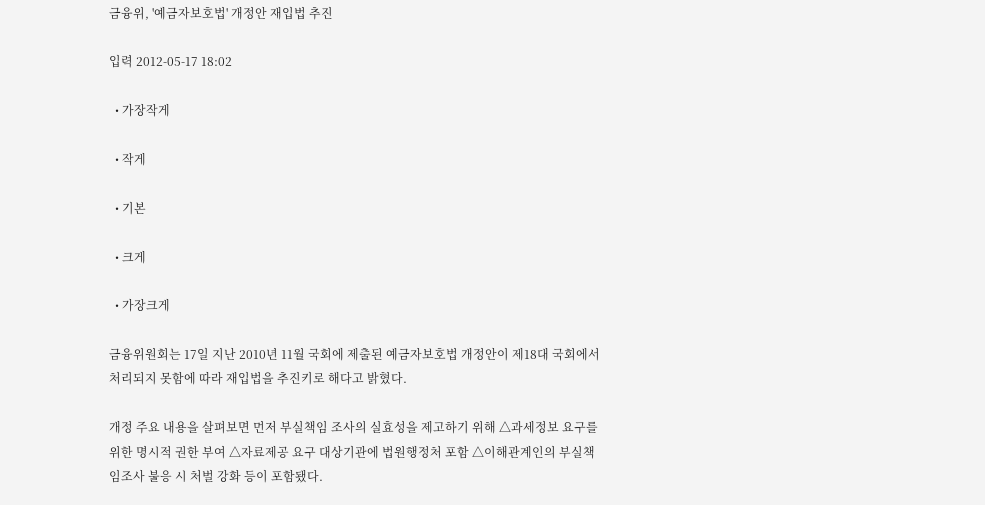금융위, '예금자보호법' 개정안 재입법 추진

입력 2012-05-17 18:02

  • 가장작게

  • 작게

  • 기본

  • 크게

  • 가장크게

금융위원회는 17일 지난 2010년 11월 국회에 제출된 예금자보호법 개정안이 제18대 국회에서 처리되지 못함에 따라 재입법을 추진키로 해다고 밝혔다.

개정 주요 내용을 살펴보면 먼저 부실책임 조사의 실효성을 제고하기 위해 △과세정보 요구를 위한 명시적 권한 부여 △자료제공 요구 대상기관에 법원행정처 포함 △이해관계인의 부실책임조사 불응 시 처벌 강화 등이 포함됐다.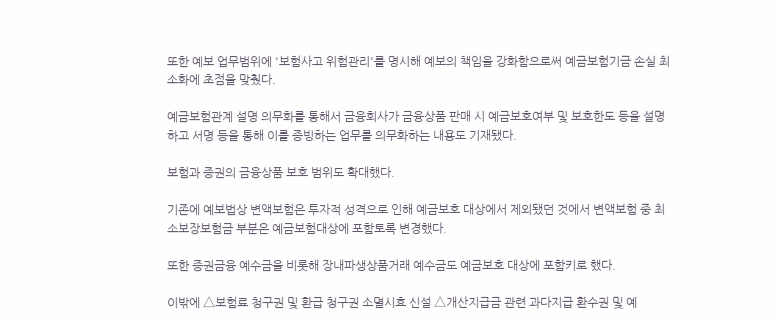또한 예보 업무범위에 '보험사고 위험관리'를 명시해 예보의 책임을 강화함으로써 예금보험기금 손실 최소화에 초점을 맞췄다.

예금보험관계 설명 의무화를 통해서 금융회사가 금융상품 판매 시 예금보호여부 및 보호한도 등을 설명하고 서명 등을 통해 이를 증빙하는 업무를 의무화하는 내용도 기재됐다.

보험과 증권의 금융상품 보호 범위도 확대했다.

기존에 예보법상 변액보험은 투자적 성격으로 인해 예금보호 대상에서 제외됐던 것에서 변액보험 중 최소보장보험금 부분은 예금보험대상에 포함토록 변경했다.

또한 증권금융 예수금을 비롯해 장내파생상품거래 예수금도 예금보호 대상에 포함키로 했다.

이밖에 △보험료 청구권 및 환급 청구권 소멸시효 신설 △개산지급금 관련 과다지급 환수권 및 예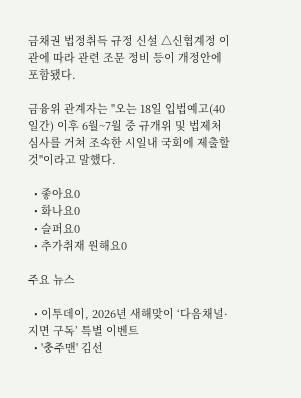금채권 법정취득 규정 신설 △신협계정 이관에 따라 관련 조문 정비 등이 개정안에 포함됐다.

금융위 관계자는 "오는 18일 입법예고(40일간) 이후 6월~7월 중 규개위 및 법제처 심사를 거쳐 조속한 시일내 국회에 제출할 것"이라고 말했다.

  • 좋아요0
  • 화나요0
  • 슬퍼요0
  • 추가취재 원해요0

주요 뉴스

  • 이투데이, 2026년 새해맞이 ‘다음채널·지면 구독’ 특별 이벤트
  • '충주맨' 김선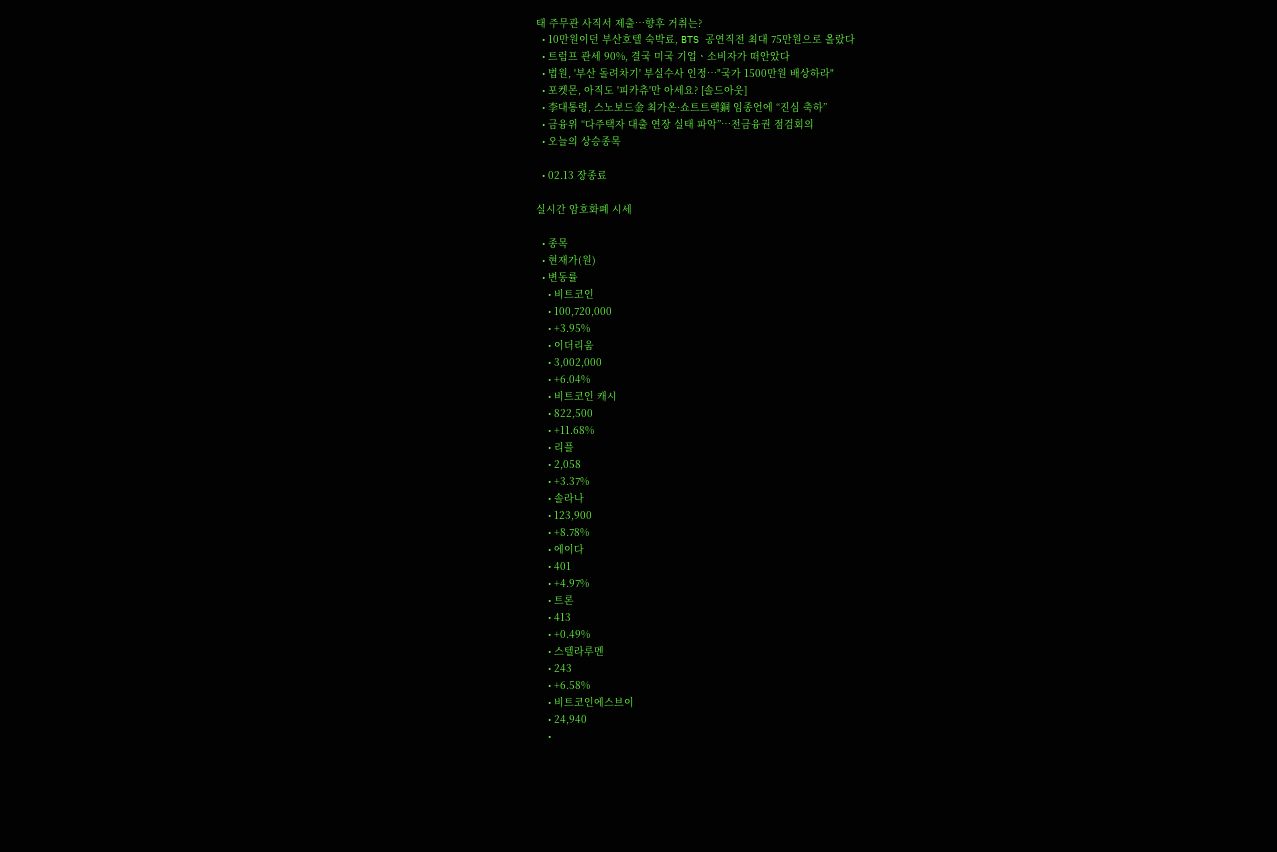태 주무관 사직서 제출…향후 거취는?
  • 10만원이던 부산호텔 숙박료, BTS 공연직전 최대 75만원으로 올랐다
  • 트럼프 관세 90%, 결국 미국 기업ㆍ소비자가 떠안았다
  • 법원, '부산 돌려차기' 부실수사 인정…"국가 1500만원 배상하라"
  • 포켓몬, 아직도 '피카츄'만 아세요? [솔드아웃]
  • 李대통령, 스노보드金 최가온·쇼트트랙銅 임종언에 “진심 축하”
  • 금융위 “다주택자 대출 연장 실태 파악”⋯전금융권 점검회의
  • 오늘의 상승종목

  • 02.13 장종료

실시간 암호화폐 시세

  • 종목
  • 현재가(원)
  • 변동률
    • 비트코인
    • 100,720,000
    • +3.95%
    • 이더리움
    • 3,002,000
    • +6.04%
    • 비트코인 캐시
    • 822,500
    • +11.68%
    • 리플
    • 2,058
    • +3.37%
    • 솔라나
    • 123,900
    • +8.78%
    • 에이다
    • 401
    • +4.97%
    • 트론
    • 413
    • +0.49%
    • 스텔라루멘
    • 243
    • +6.58%
    • 비트코인에스브이
    • 24,940
    •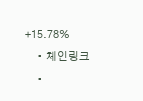+15.78%
    • 체인링크
    •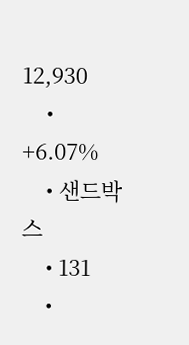12,930
    • +6.07%
    • 샌드박스
    • 131
    •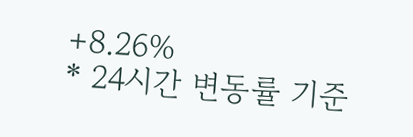+8.26%
* 24시간 변동률 기준